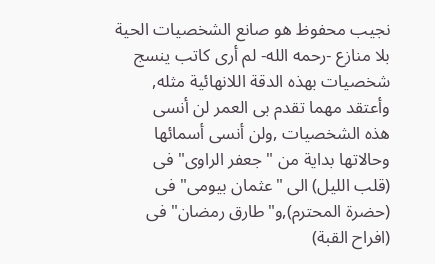نجيب محفوظ هو صانع الشخصيات الحية بلا منازع -رحمه الله- لم أرى كاتب ينسج شخصيات بهذه الدقة اللانهائية مثله, وأعتقد مهما تقدم بى العمر لن أنسى
هذه الشخصيات ,ولن أنسى أسمائها وحالاتها بداية من "جعفر الراوى" فى (قلب الليل) الى "عثمان بيومى" فى (حضرة المحترم),و"طارق رمضان" فى (افراح القبة)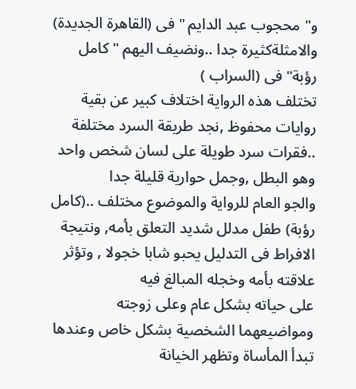و"محجوب عبد الدايم " فى (القاهرة الجديدة) والامثلةكثيرة جدا ..ونضيف اليهم "كامل رؤبة" فى (السراب )
تختلف هذه الرواية اختلاف كبير عن بقية روايات محفوظ ,نجد طريقة السرد مختلفة ..فقرات سرد طويلة على لسان شخص واحد وهو البطل ,وجمل حوارية قليلة جدا
والجو العام للرواية والموضوع مختلف ..(كامل رؤبة) طفل مدلل شديد التعلق بأمه, ونتيجة الافراط فى التدليل يحبو شابا خجولا , وتؤثر علاقته بأمه وخجله المبالغ فيه
على حياته بشكل عام وعلى زوجته ومواضيعهما الشخصية بشكل خاص وعندها تبدأ المأساة وتظهر الخيانة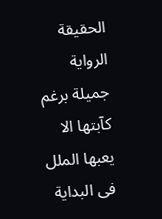الحقيقة الرواية جميلة برغم كآبتها الا يعبها الملل فى البداية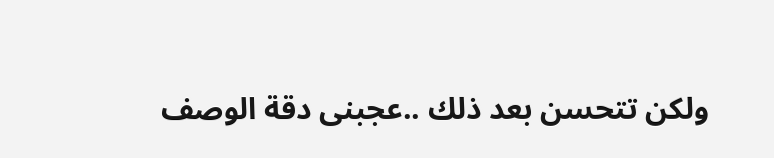ولكن تتحسن بعد ذلك ..عجبنى دقة الوصف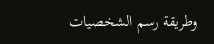وطريقة رسم الشخصيات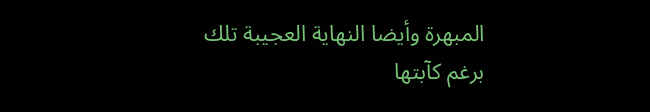المبهرة وأيضا النهاية العجيبة تلك
برغم كآبتها